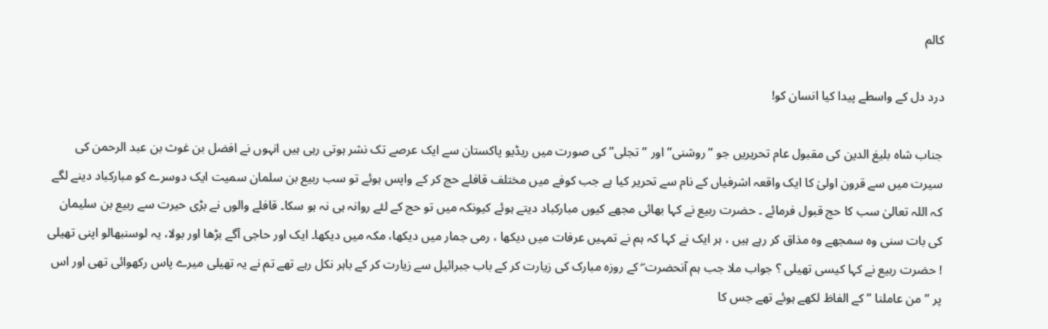کالم

درد دل کے واسطے پیدا کیا انسان کو!

جناب شاہ بلیغ الدین کی مقبول عام تحریریں جو ”روشنی” اور ”تجلی”کی صورت میں ریڈیو پاکستان سے ایک عرصے تک نشر ہوتی رہی ہیں انہوں نے افضل بن غوث بن عبد الرحمن کی سیرت میں سے قرون اولیٰ کا ایک واقعہ اشرفیاں کے نام سے تحریر کیا ہے جب کوفے میں مختلف قافلے حج کر کے واپس ہوئے تو سب ربیع بن سلمان سمیت ایک دوسرے کو مبارکباد دینے لگے کہ اللہ تعالیٰ سب کا حج قبول فرمائے ۔ حضرت ربیع نے کہا بھائی مجھے کیوں مبارکباد دیتے ہوئے کیونکہ میں تو حج کے لئے روانہ ہی نہ ہو سکا۔ قافلے والوں نے بڑی حیرت سے ربیع بن سلیمان کی بات سنی وہ سمجھے وہ مذاق کر رہے ہیں ، ہر ایک نے کہا کہ ہم نے تمہیں عرفات میں دیکھا ، رمی جمار میں دیکھا، مکہ میں دیکھا۔ ایک اور حاجی آگے بڑھا اور بولا، یہ لوسنبھالو اپنی تھیلی ! حضرت ربیع نے کہا کیسی تھیلی ؟ جواب ملا جب ہم آنحضرت ۖ کے روزہ مبارک کی زیارت کر کے باب جبرائیل سے زیارت کر کے باہر نکل رہے تھے تم نے یہ تھیلی میرے پاس رکھوائی تھی اور اس پر ”من عاملنا ” کے الفاظ لکھے ہوئے تھے جس کا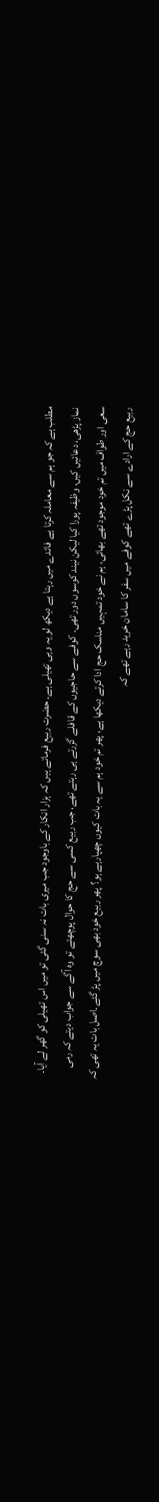مطلب ہے کہ جو ہم سے معاملہ کرتا ہے فائدے میں رہتا ہے دیکھ لو یہ وہی تھیلی ہے۔ حضرت ربیع فرماتے ہیں کہ ہزار انکار کے باوجود جب میری بات نہ سنی گئی تو میں اس تھیلی کو گھر لے آیا۔ نماز پڑھی، دعائیں کیں، وظیفہ پورا کیا لیکن نیند کوسوں دور تھی۔ کوفے سے حاجیوں کے قافلے گزرتے ہی رہتے تھے، جب ربیع کسی سے حج کا حوال پوچھتے تو وہ آگے سے جواب دیتے کہ رمی سعی اور طواف میں تم خود موجود تھے بھائی، ہم نے خود تمہیں مناسک حج ادا کرتے دیکھا ہے، پھر تم خود ہم سے یہ بات کیوں چھپارہے ہو؟ پھر ربیع خود بھی سوچ میں پڑ گئے۔اصل بات یہ تھی کہ ربیع حج کے ارادے سے نکل پڑے تھے کوفے میں سفر کا سامان خرید رہے تھے کہ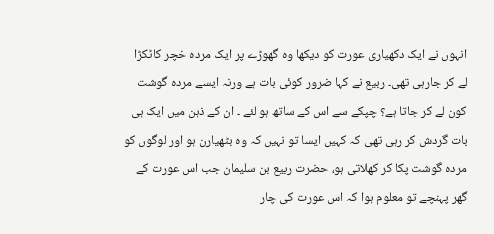انہوں نے ایک دکھیاری عورت کو دیکھا وہ گھوڑے پر ایک مردہ خچر کاٹکڑا لے کر جارہی تھی۔ ربیع نے کہا ضرور کوئی بات ہے ورنہ ایسے مردہ گوشت کون لے کر جاتا ہے؟ چپکے سے اس کے ساتھ ہو لئے ۔ ان کے ذہن میں ایک ہی بات گردش کر رہی تھی کہ کہیں ایسا تو نہیں کہ وہ بٹھیارن ہو اور لوگوں کو مردہ گوشت پکا کر کھلاتی ہو، حضرت ربیع بن سلیمان جب اس عورت کے گھر پہنچے تو معلوم ہوا کہ اس عورت کی چار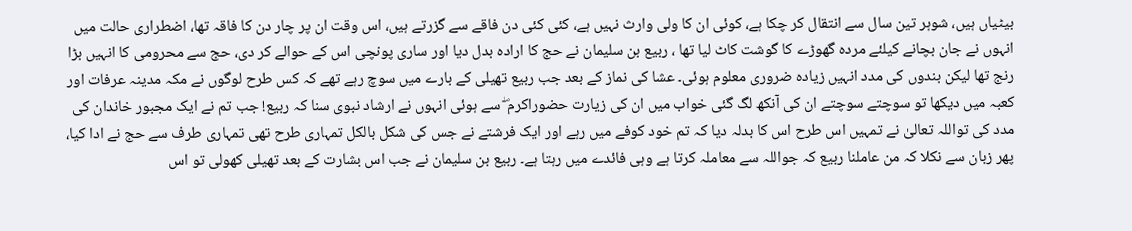بیٹیاں ہیں، شوہر تین سال سے انتقال کر چکا ہے، کوئی ان کا ولی وارث نہیں ہے، کئی کئی دن فاقے سے گزرتے ہیں، اس وقت ان پر چار دن کا فاقہ تھا، اضطراری حالت میں انہوں نے جان بچانے کیلئے مردہ گھوڑے کا گوشت کاٹ لیا تھا ، ربیع بن سلیمان نے حج کا ارادہ بدل دیا اور ساری پونچی اس کے حوالے کر دی، حج سے محرومی کا انہیں بڑا رنج تھا لیکن بندوں کی مدد انہیں زیادہ ضروری معلوم ہوئی۔ عشا کی نماز کے بعد جب ربیع تھیلی کے بارے میں سوچ رہے تھے کہ کس طرح لوگوں نے مکہ مدینہ عرفات اور کعبہ میں دیکھا تو سوچتے سوچتے ان کی آنکھ لگ گئی خواب میں ان کی زیارت حضوراکرم ۖ سے ہوئی انہوں نے ارشاد نبوی سنا کہ ربیع! جب تم نے ایک مجبور خاندان کی مدد کی تواللہ تعالیٰ نے تمہیں اس طرح اس کا بدلہ دیا کہ تم خود کوفے میں رہے اور ایک فرشتے نے جس کی شکل بالکل تمہاری طرح تھی تمہاری طرف سے حج نے ادا کیا، پھر زبان سے نکلا کہ من عاملنا ربیع کہ جواللہ سے معاملہ کرتا ہے وہی فائدے میں رہتا ہے۔ ربیع بن سلیمان نے جب اس بشارت کے بعد تھیلی کھولی تو اس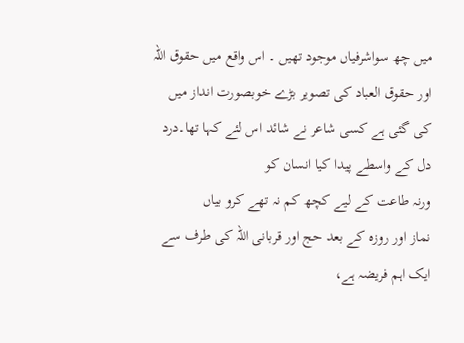میں چھ سواشرفیاں موجود تھیں ۔ اس واقع میں حقوق اللہ اور حقوق العباد کی تصویر بڑے خوبصورت انداز میں کی گئی ہے کسی شاعر نے شائد اس لئے کہا تھا۔درد دل کے واسطے پیدا کیا انسان کو
ورنہ طاعت کے لیے کچھ کم نہ تھے کرو بیاں
نماز اور روزہ کے بعد حج اور قربانی اللہ کی طرف سے ایک اہم فریضہ ہے،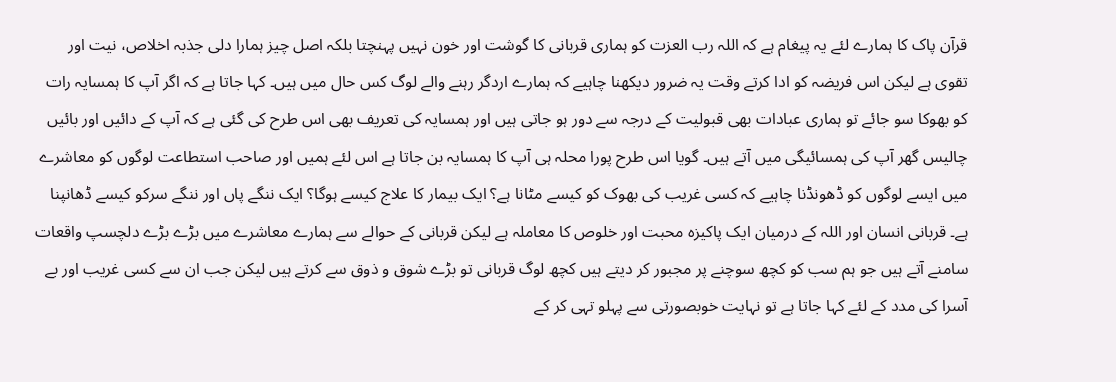قرآن پاک کا ہمارے لئے یہ پیغام ہے کہ اللہ رب العزت کو ہماری قربانی کا گوشت اور خون نہیں پہنچتا بلکہ اصل چیز ہمارا دلی جذبہ اخلاص، نیت اور تقوی ہے لیکن اس فریضہ کو ادا کرتے وقت یہ ضرور دیکھنا چاہیے کہ ہمارے اردگر رہنے والے لوگ کس حال میں ہیں۔ کہا جاتا ہے کہ اگر آپ کا ہمسایہ رات کو بھوکا سو جائے تو ہماری عبادات بھی قبولیت کے درجہ سے دور ہو جاتی ہیں اور ہمسایہ کی تعریف بھی اس طرح کی گئی ہے کہ آپ کے دائیں اور بائیں چالیس گھر آپ کی ہمسائیگی میں آتے ہیں۔ گویا اس طرح پورا محلہ ہی آپ کا ہمسایہ بن جاتا ہے اس لئے ہمیں اور صاحب استطاعت لوگوں کو معاشرے میں ایسے لوگوں کو ڈھونڈنا چاہیے کہ کسی غریب کی بھوک کو کیسے مٹانا ہے؟ ایک بیمار کا علاج کیسے ہوگا؟ ایک ننگے پاں اور ننگے سرکو کیسے ڈھانپنا ہے۔ قربانی انسان اور اللہ کے درمیان ایک پاکیزہ محبت اور خلوص کا معاملہ ہے لیکن قربانی کے حوالے سے ہمارے معاشرے میں بڑے بڑے دلچسپ واقعات سامنے آتے ہیں جو ہم سب کو کچھ سوچنے پر مجبور کر دیتے ہیں کچھ لوگ قربانی تو بڑے شوق و ذوق سے کرتے ہیں لیکن جب ان سے کسی غریب اور بے آسرا کی مدد کے لئے کہا جاتا ہے تو نہایت خوبصورتی سے پہلو تہی کر کے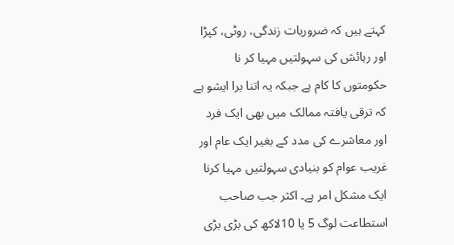کہتے ہیں کہ ضروریات زندگی، روٹی، کپڑا اور رہائش کی سہولتیں مہیا کر نا حکومتوں کا کام ہے جبکہ یہ اتنا برا ایشو ہے کہ ترقی یافتہ ممالک میں بھی ایک فرد اور معاشرے کی مدد کے بغیر ایک عام اور غریب عوام کو بنیادی سہولتیں مہیا کرنا ایک مشکل امر ہے۔ اکثر جب صاحب استطاعت لوگ 5 یا 10لاکھ کی بڑی بڑی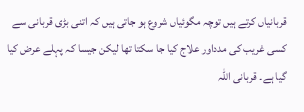قربانیاں کرتے ہیں توچہ مگوئیاں شروع ہو جاتی ہیں کہ اتنی بڑی قربانی سے کسی غریب کی مدداور علاج کیا جا سکتا تھا لیکن جیسا کہ پہلے عرض کیا گیا ہے۔ قربانی اللہ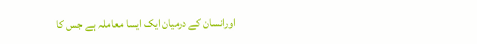اورانسان کے درمیان ایک ایسا معاملہ ہے جس کا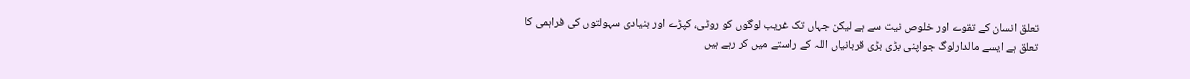تعلق انسان کے تقوے اور خلوص نیت سے ہے لیکن جہاں تک غریب لوگوں کو روٹی، کپڑے اور بنیادی سہولتوں کی فراہمی کا تعلق ہے ایسے مالدارلوگ جواپنی بڑی بڑی قربانیاں اللہ کے راستے میں کر رہے ہیں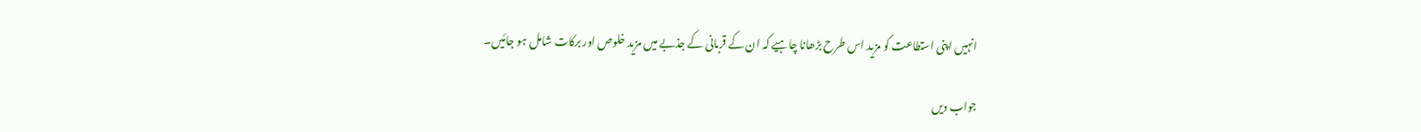انہیں اپنی استطاعت کو مزید اس طرح بڑھانا چاہیے کہ ان کے قربانی کے جذبے میں مزید خلوص اور برکات شامل ہو جائیں۔

جواب دیں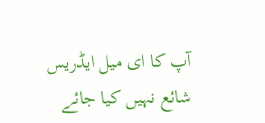آپ کا ای میل ایڈریس شائع نہیں کیا جائے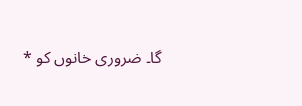گا۔ ضروری خانوں کو *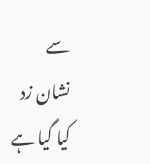سے نشان زد کیا گیا ہے